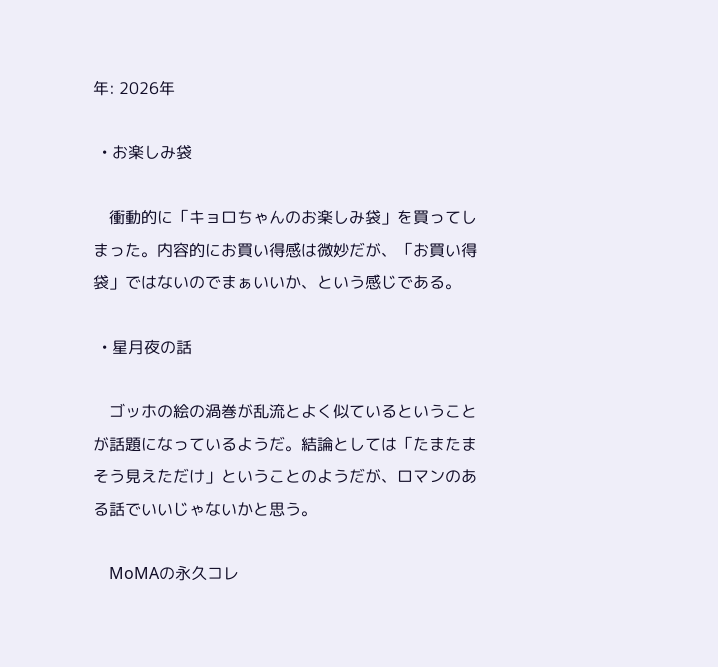年: 2026年

  • お楽しみ袋

    衝動的に「キョロちゃんのお楽しみ袋」を買ってしまった。内容的にお買い得感は微妙だが、「お買い得袋」ではないのでまぁいいか、という感じである。

  • 星月夜の話

    ゴッホの絵の渦巻が乱流とよく似ているということが話題になっているようだ。結論としては「たまたまそう見えただけ」ということのようだが、ロマンのある話でいいじゃないかと思う。

    MoMAの永久コレ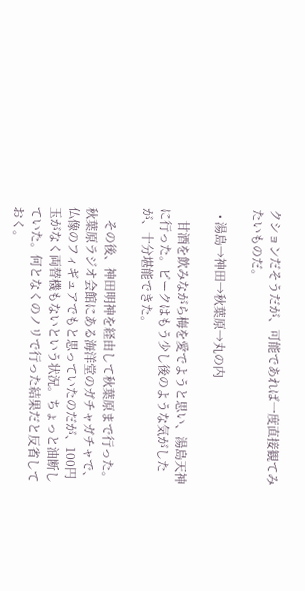クションだそうだが、可能であれば一度直接観てみたいものだ。

  • 湯島→神田→秋葉原→丸の内

    甘酒を飲みながら梅を愛でようと思い、湯島天神に行った。ピークはもう少し後のような気がしたが、十分堪能できた。

    その後、神田明神を経由して秋葉原まで行った。秋葉原ラジオ会館にある海洋堂のガチャガチャで、仏像のフィギュアでもと思っていたのだが、100円玉がなく両替機もないという状況。ちょっと油断していた。何となくのノリで行った結果だと反省しておく。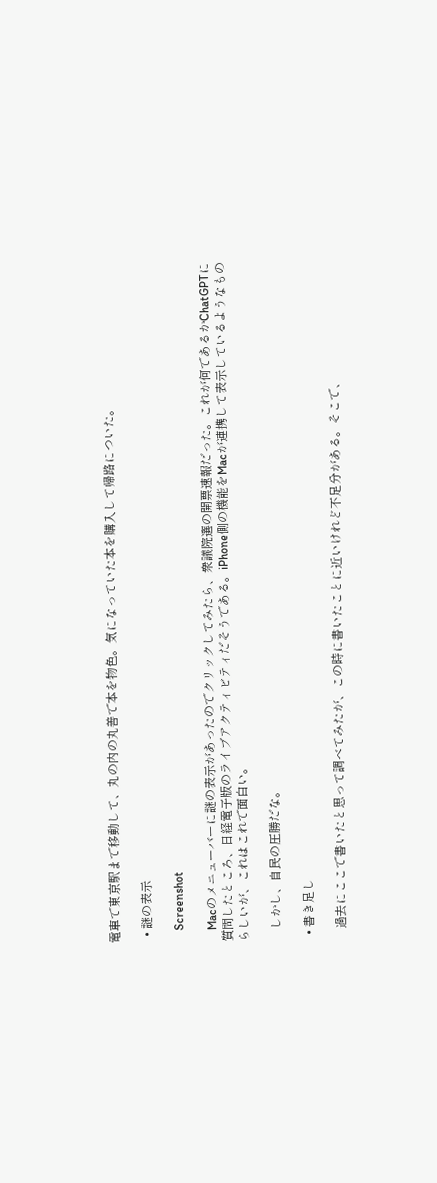電車で東京駅まで移動して、丸の内の丸善で本を物色。気になっていた本を購入して帰路についた。

  • 謎の表示

    Screenshot

    Macのメニューバーに謎の表示があったのでクリックしてみたら、衆議院選の開票速報だった。これが何であるかChatGPTに質問したところ、日経電子版のライブアクティビティだそうである。iPhone側の機能をMacが連携して表示しているようなものらしいが、これはこれで面白い。

    しかし、自民の圧勝だな。

  • 書き足し

    過去にここで書いたと思って調べてみたが、この時に書いたことに近いけれど不足分がある。そこで、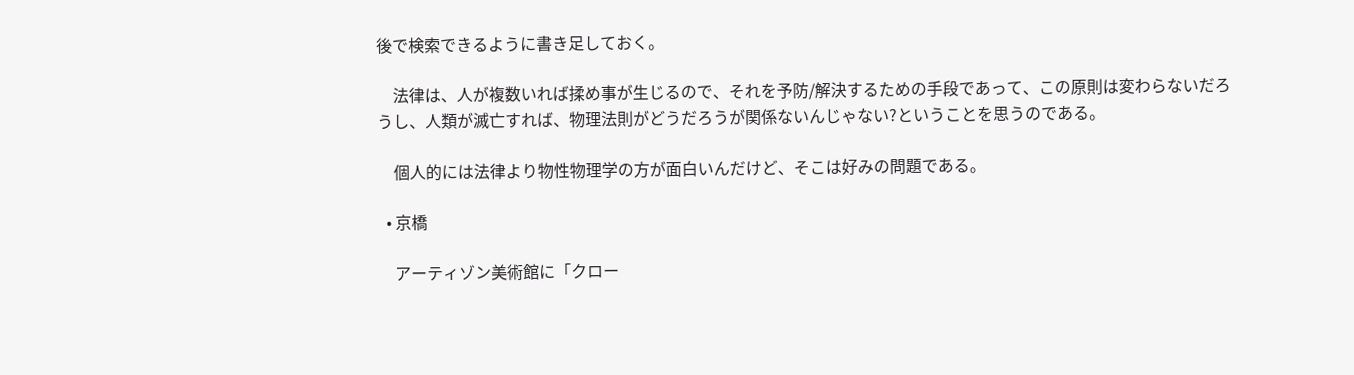後で検索できるように書き足しておく。

    法律は、人が複数いれば揉め事が生じるので、それを予防/解決するための手段であって、この原則は変わらないだろうし、人類が滅亡すれば、物理法則がどうだろうが関係ないんじゃない?ということを思うのである。

    個人的には法律より物性物理学の方が面白いんだけど、そこは好みの問題である。

  • 京橋

    アーティゾン美術館に「クロー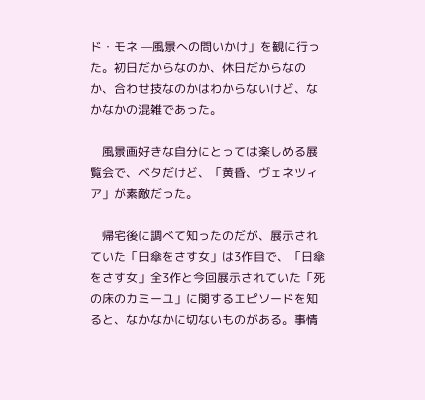ド・モネ —風景への問いかけ」を観に行った。初日だからなのか、休日だからなのか、合わせ技なのかはわからないけど、なかなかの混雑であった。

    風景画好きな自分にとっては楽しめる展覧会で、ベタだけど、「黄昏、ヴェネツィア」が素敵だった。

    帰宅後に調べて知ったのだが、展示されていた「日傘をさす女」は3作目で、「日傘をさす女」全3作と今回展示されていた「死の床のカミーユ」に関するエピソードを知ると、なかなかに切ないものがある。事情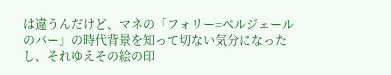は違うんだけど、マネの「フォリー=ベルジェールのバー」の時代背景を知って切ない気分になったし、それゆえその絵の印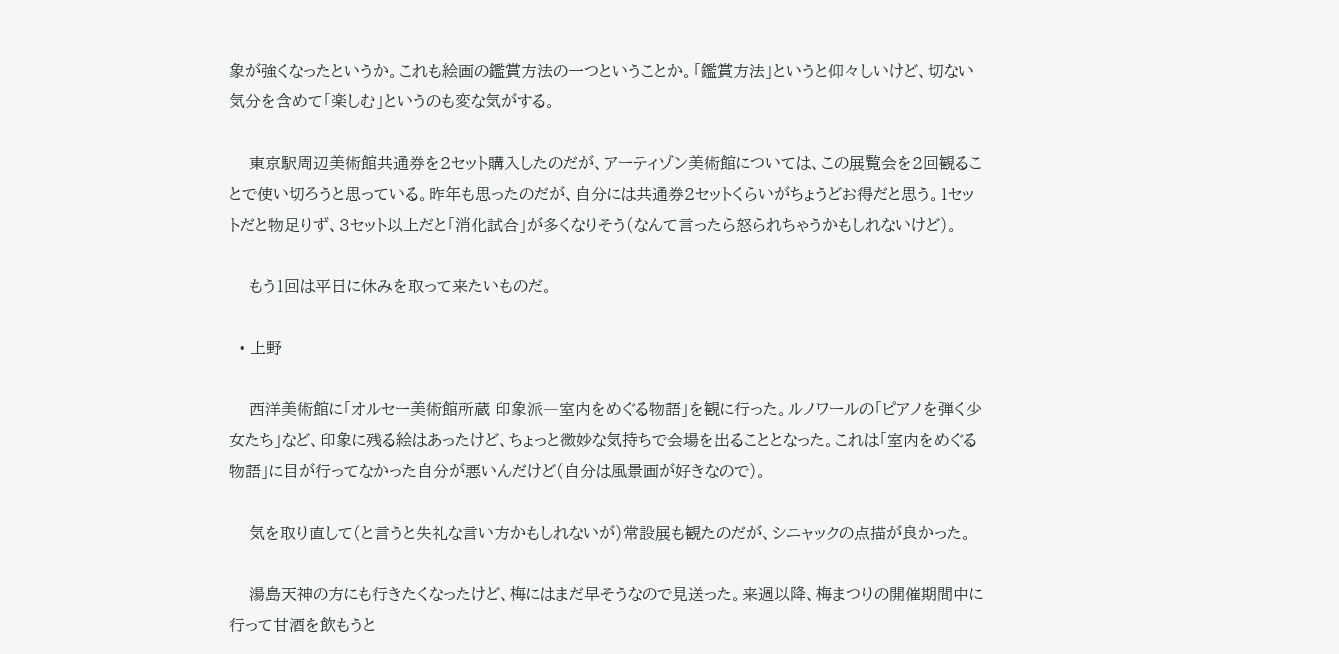象が強くなったというか。これも絵画の鑑賞方法の一つということか。「鑑賞方法」というと仰々しいけど、切ない気分を含めて「楽しむ」というのも変な気がする。

    東京駅周辺美術館共通券を2セット購入したのだが、アーティゾン美術館については、この展覧会を2回観ることで使い切ろうと思っている。昨年も思ったのだが、自分には共通券2セットくらいがちょうどお得だと思う。1セットだと物足りず、3セット以上だと「消化試合」が多くなりそう(なんて言ったら怒られちゃうかもしれないけど)。

    もう1回は平日に休みを取って来たいものだ。

  • 上野

    西洋美術館に「オルセー美術館所蔵 印象派―室内をめぐる物語」を観に行った。ルノワールの「ピアノを弾く少女たち」など、印象に残る絵はあったけど、ちょっと微妙な気持ちで会場を出ることとなった。これは「室内をめぐる物語」に目が行ってなかった自分が悪いんだけど(自分は風景画が好きなので)。

    気を取り直して(と言うと失礼な言い方かもしれないが)常設展も観たのだが、シニャックの点描が良かった。

    湯島天神の方にも行きたくなったけど、梅にはまだ早そうなので見送った。来週以降、梅まつりの開催期間中に行って甘酒を飲もうと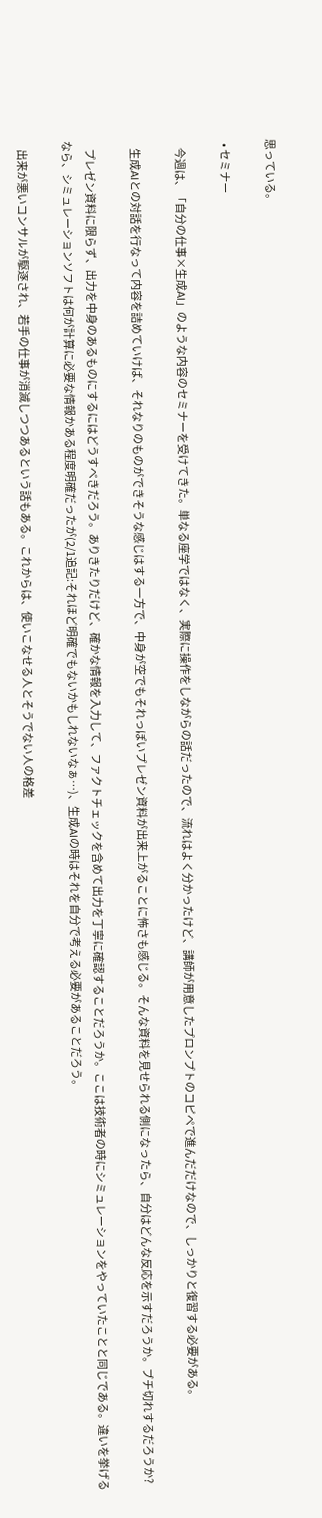思っている。

  • セミナー

    今週は、「自分の仕事×生成AI」のような内容のセミナーを受けてきた。単なる座学ではなく、実際に操作をしながらの話だったので、流れはよく分かったけど、講師が用意したプロンプトのコピペで進んだだけなので、しっかりと復習する必要がある。

    生成AIとの対話を行なって内容を詰めていけば、それなりのものができそうな感じはする一方で、中身が空でもそれっぽいプレゼン資料が出来上がることに怖さも感じる。そんな資料を見せられる側になったら、自分はどんな反応を示すだろうか。ブチ切れするだろうか?

    プレゼン資料に限らず、出力を中身のあるものにするにはどうすべきだろう。ありきたりだけど、確かな情報を入力して、ファクトチェックを含めて出力を丁寧に確認することだろうか。ここは技術者の時にシミュレーションをやっていたことと同じである。違いを挙げるなら、シミュレーションソフトは何が計算に必要な情報かある程度明確だったが(2/1追記:それほど明確でもないかもしれないなぁ…)、生成AIの時はそれを自分で考える必要があることだろう。

    出来が悪いコンサルが駆逐され、若手の仕事が消滅しつつあるという話もある。これからは、使いこなせる人とそうでない人の格差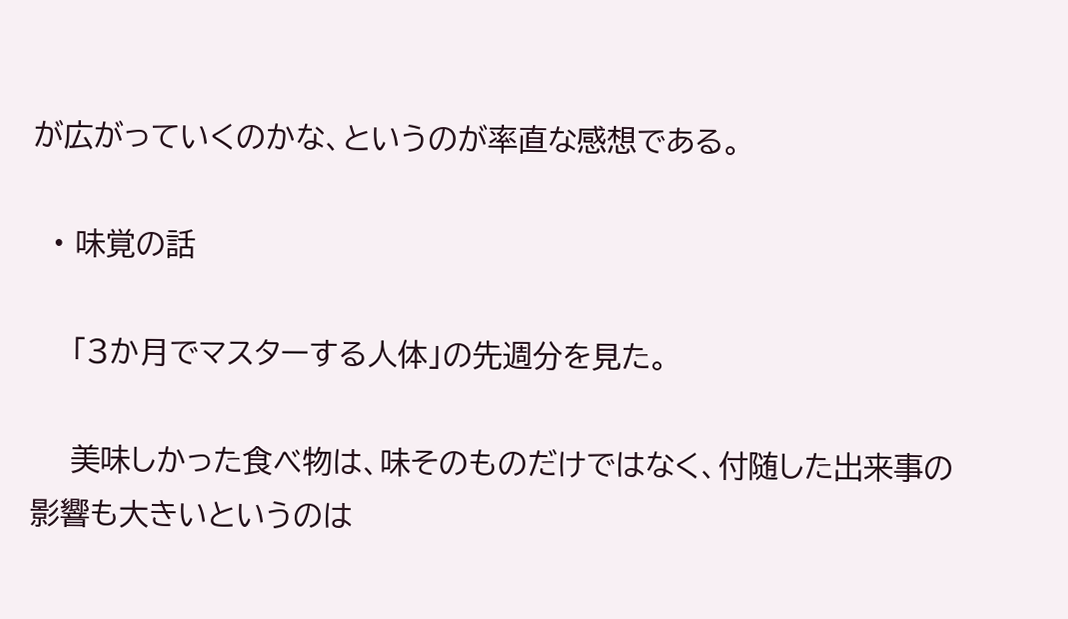が広がっていくのかな、というのが率直な感想である。

  • 味覚の話

    「3か月でマスターする人体」の先週分を見た。

    美味しかった食べ物は、味そのものだけではなく、付随した出来事の影響も大きいというのは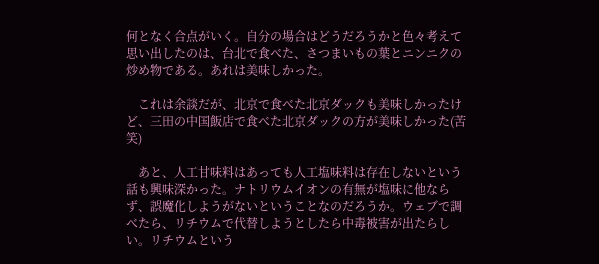何となく合点がいく。自分の場合はどうだろうかと色々考えて思い出したのは、台北で食べた、さつまいもの葉とニンニクの炒め物である。あれは美味しかった。

    これは余談だが、北京で食べた北京ダックも美味しかったけど、三田の中国飯店で食べた北京ダックの方が美味しかった(苦笑)

    あと、人工甘味料はあっても人工塩味料は存在しないという話も興味深かった。ナトリウムイオンの有無が塩味に他ならず、誤魔化しようがないということなのだろうか。ウェブで調べたら、リチウムで代替しようとしたら中毒被害が出たらしい。リチウムという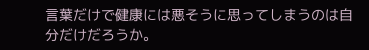言葉だけで健康には悪そうに思ってしまうのは自分だけだろうか。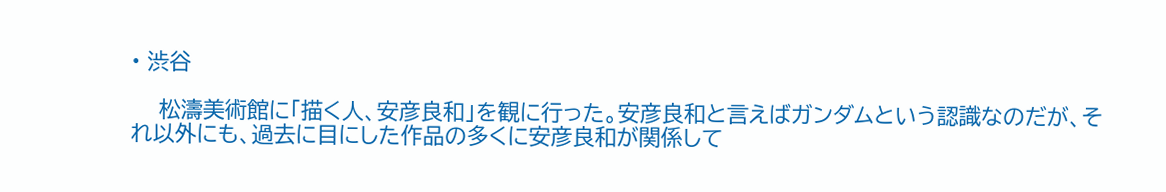• 渋谷

    松濤美術館に「描く人、安彦良和」を観に行った。安彦良和と言えばガンダムという認識なのだが、それ以外にも、過去に目にした作品の多くに安彦良和が関係して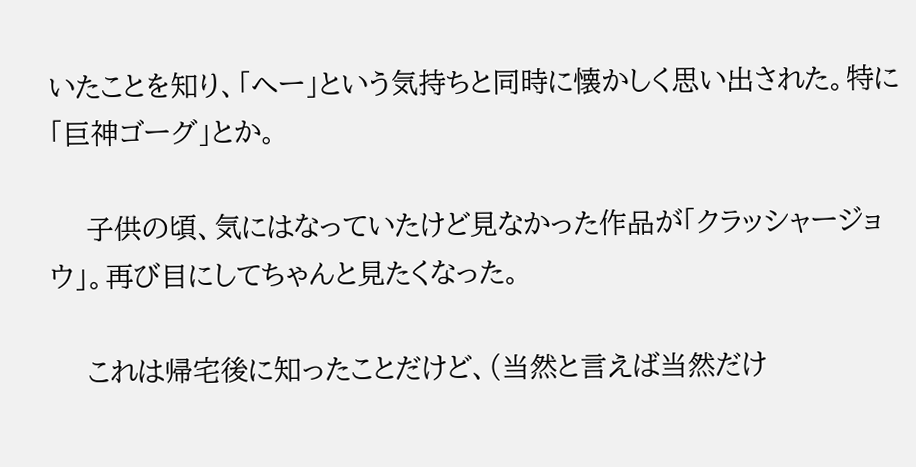いたことを知り、「へー」という気持ちと同時に懐かしく思い出された。特に「巨神ゴーグ」とか。

    子供の頃、気にはなっていたけど見なかった作品が「クラッシャージョウ」。再び目にしてちゃんと見たくなった。

    これは帰宅後に知ったことだけど、(当然と言えば当然だけ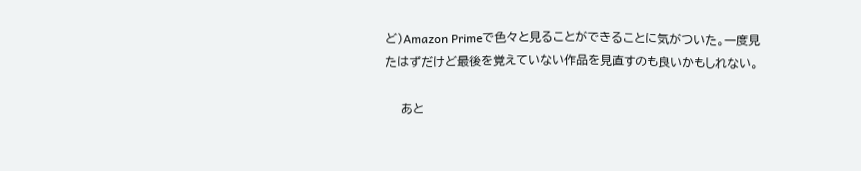ど)Amazon Primeで色々と見ることができることに気がついた。一度見たはずだけど最後を覚えていない作品を見直すのも良いかもしれない。

    あと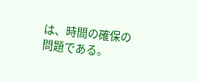は、時間の確保の問題である。